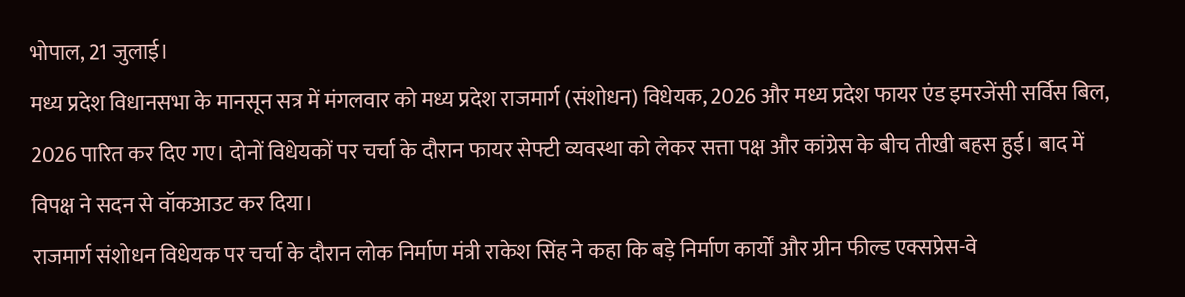भोपाल, 21 जुलाई।
मध्य प्रदेश विधानसभा के मानसून सत्र में मंगलवार को मध्य प्रदेश राजमार्ग (संशोधन) विधेयक, 2026 और मध्य प्रदेश फायर एंड इमरजेंसी सर्विस बिल, 2026 पारित कर दिए गए। दोनों विधेयकों पर चर्चा के दौरान फायर सेफ्टी व्यवस्था को लेकर सत्ता पक्ष और कांग्रेस के बीच तीखी बहस हुई। बाद में विपक्ष ने सदन से वॉकआउट कर दिया।
राजमार्ग संशोधन विधेयक पर चर्चा के दौरान लोक निर्माण मंत्री राकेश सिंह ने कहा कि बड़े निर्माण कार्यों और ग्रीन फील्ड एक्सप्रेस-वे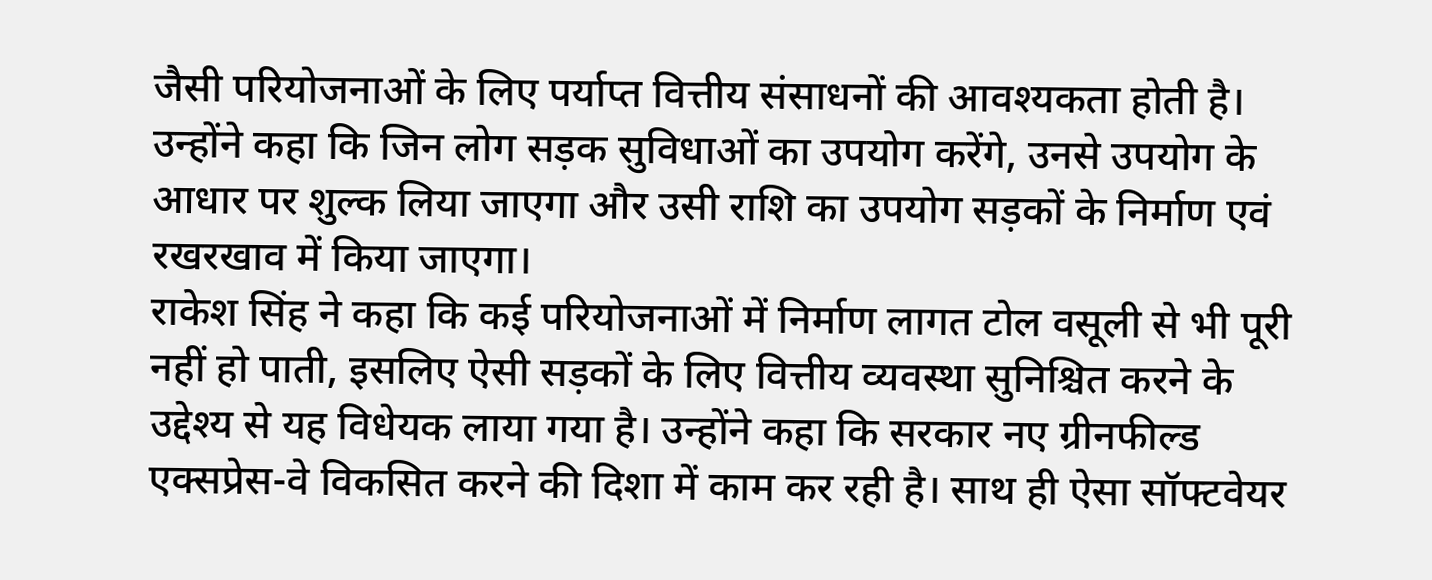जैसी परियोजनाओं के लिए पर्याप्त वित्तीय संसाधनों की आवश्यकता होती है। उन्होंने कहा कि जिन लोग सड़क सुविधाओं का उपयोग करेंगे, उनसे उपयोग के आधार पर शुल्क लिया जाएगा और उसी राशि का उपयोग सड़कों के निर्माण एवं रखरखाव में किया जाएगा।
राकेश सिंह ने कहा कि कई परियोजनाओं में निर्माण लागत टोल वसूली से भी पूरी नहीं हो पाती, इसलिए ऐसी सड़कों के लिए वित्तीय व्यवस्था सुनिश्चित करने के उद्देश्य से यह विधेयक लाया गया है। उन्होंने कहा कि सरकार नए ग्रीनफील्ड एक्सप्रेस-वे विकसित करने की दिशा में काम कर रही है। साथ ही ऐसा सॉफ्टवेयर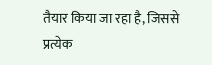तैयार किया जा रहा है, जिससे प्रत्येक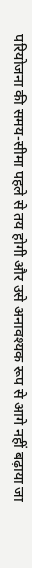परियोजना की समय-सीमा पहले से तय होगी और उसे अनावश्यक रूप से आगे नहीं बढ़ाया जा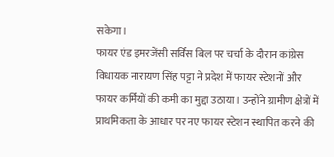सकेगा।
फायर एंड इमरजेंसी सर्विस बिल पर चर्चा के दौरान कांग्रेस विधायक नारायण सिंह पट्टा ने प्रदेश में फायर स्टेशनों और फायर कर्मियों की कमी का मुद्दा उठाया। उन्होंने ग्रामीण क्षेत्रों में प्राथमिकता के आधार पर नए फायर स्टेशन स्थापित करने की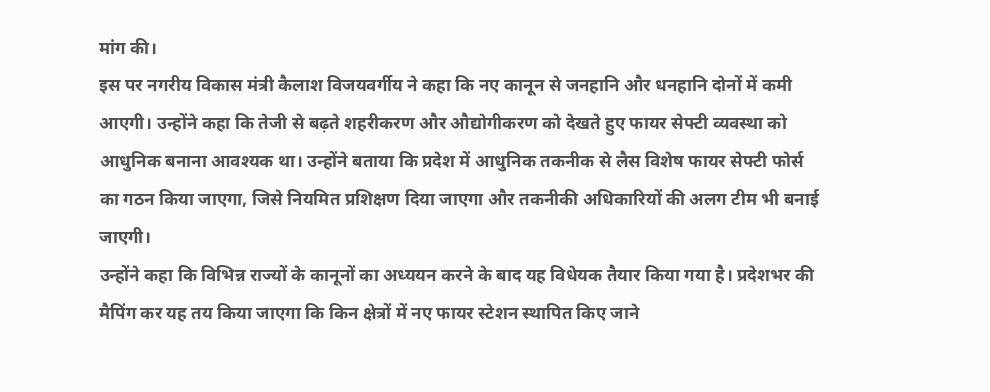मांग की।
इस पर नगरीय विकास मंत्री कैलाश विजयवर्गीय ने कहा कि नए कानून से जनहानि और धनहानि दोनों में कमी आएगी। उन्होंने कहा कि तेजी से बढ़ते शहरीकरण और औद्योगीकरण को देखते हुए फायर सेफ्टी व्यवस्था को आधुनिक बनाना आवश्यक था। उन्होंने बताया कि प्रदेश में आधुनिक तकनीक से लैस विशेष फायर सेफ्टी फोर्स का गठन किया जाएगा, जिसे नियमित प्रशिक्षण दिया जाएगा और तकनीकी अधिकारियों की अलग टीम भी बनाई जाएगी।
उन्होंने कहा कि विभिन्न राज्यों के कानूनों का अध्ययन करने के बाद यह विधेयक तैयार किया गया है। प्रदेशभर की मैपिंग कर यह तय किया जाएगा कि किन क्षेत्रों में नए फायर स्टेशन स्थापित किए जाने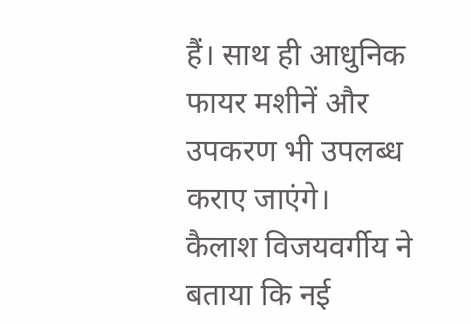हैं। साथ ही आधुनिक फायर मशीनें और उपकरण भी उपलब्ध कराए जाएंगे।
कैलाश विजयवर्गीय ने बताया कि नई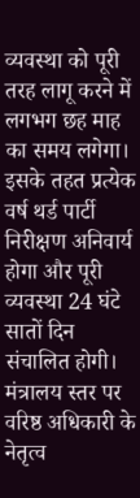व्यवस्था को पूरी तरह लागू करने में लगभग छह माह का समय लगेगा। इसके तहत प्रत्येक वर्ष थर्ड पार्टी निरीक्षण अनिवार्य होगा और पूरी व्यवस्था 24 घंटे सातों दिन संचालित होगी। मंत्रालय स्तर पर वरिष्ठ अधिकारी के नेतृत्व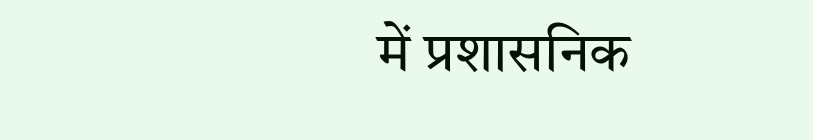में प्रशासनिक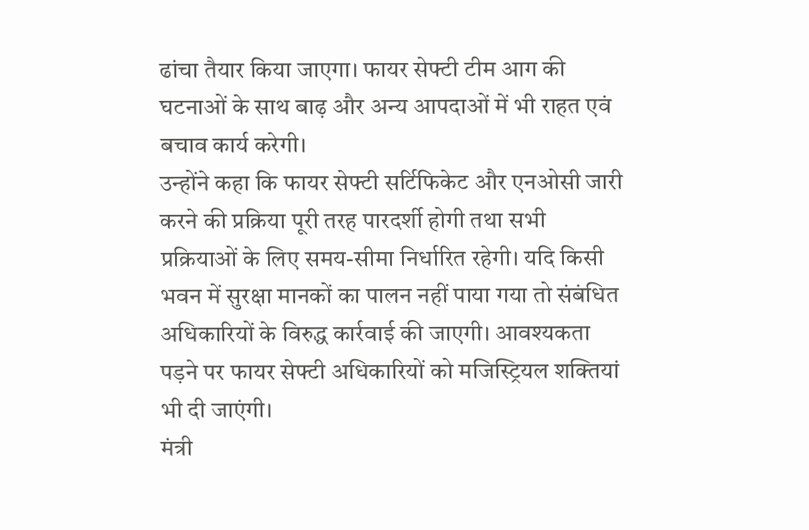ढांचा तैयार किया जाएगा। फायर सेफ्टी टीम आग की घटनाओं के साथ बाढ़ और अन्य आपदाओं में भी राहत एवं बचाव कार्य करेगी।
उन्होंने कहा कि फायर सेफ्टी सर्टिफिकेट और एनओसी जारी करने की प्रक्रिया पूरी तरह पारदर्शी होगी तथा सभी प्रक्रियाओं के लिए समय-सीमा निर्धारित रहेगी। यदि किसी भवन में सुरक्षा मानकों का पालन नहीं पाया गया तो संबंधित अधिकारियों के विरुद्ध कार्रवाई की जाएगी। आवश्यकता पड़ने पर फायर सेफ्टी अधिकारियों को मजिस्ट्रियल शक्तियां भी दी जाएंगी।
मंत्री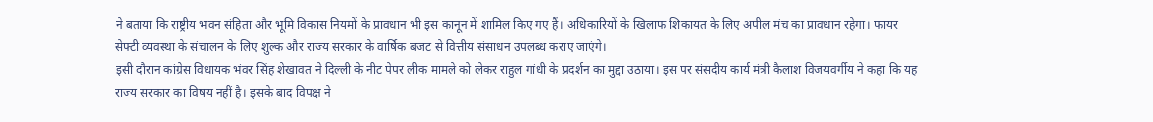ने बताया कि राष्ट्रीय भवन संहिता और भूमि विकास नियमों के प्रावधान भी इस कानून में शामिल किए गए हैं। अधिकारियों के खिलाफ शिकायत के लिए अपील मंच का प्रावधान रहेगा। फायर सेफ्टी व्यवस्था के संचालन के लिए शुल्क और राज्य सरकार के वार्षिक बजट से वित्तीय संसाधन उपलब्ध कराए जाएंगे।
इसी दौरान कांग्रेस विधायक भंवर सिंह शेखावत ने दिल्ली के नीट पेपर लीक मामले को लेकर राहुल गांधी के प्रदर्शन का मुद्दा उठाया। इस पर संसदीय कार्य मंत्री कैलाश विजयवर्गीय ने कहा कि यह राज्य सरकार का विषय नहीं है। इसके बाद विपक्ष ने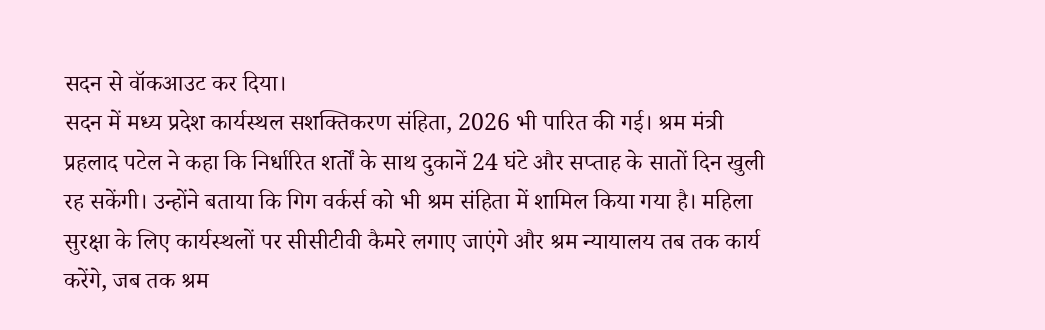सदन से वॉकआउट कर दिया।
सदन में मध्य प्रदेश कार्यस्थल सशक्तिकरण संहिता, 2026 भी पारित की गई। श्रम मंत्री प्रहलाद पटेल ने कहा कि निर्धारित शर्तों के साथ दुकानें 24 घंटे और सप्ताह के सातों दिन खुली रह सकेंगी। उन्होंने बताया कि गिग वर्कर्स को भी श्रम संहिता में शामिल किया गया है। महिला सुरक्षा के लिए कार्यस्थलों पर सीसीटीवी कैमरे लगाए जाएंगे और श्रम न्यायालय तब तक कार्य करेंगे, जब तक श्रम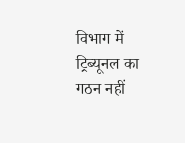विभाग में ट्रिब्यूनल का गठन नहीं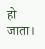हो जाता।